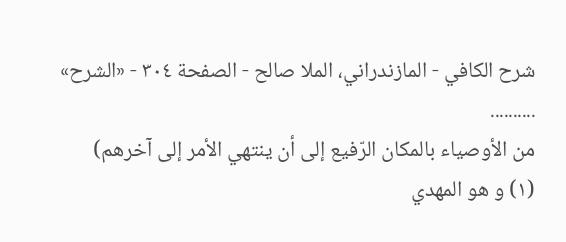شرح الكافي - المازندراني، الملا صالح - الصفحة ٣٠٤ - «الشرح»
..........
من الأوصياء بالمكان الرّفيع إلى أن ينتهي الأمر إلى آخرهم)
(١) و هو المهدي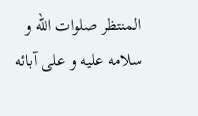المنتظر صلوات اللّه و سلامه عليه و على آبائه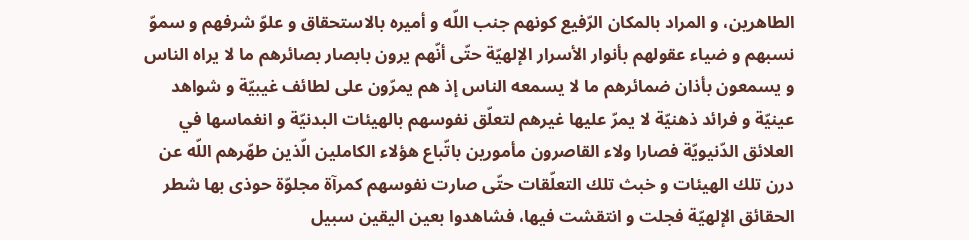الطاهرين، و المراد بالمكان الرّفيع كونهم جنب اللّه و أميره بالاستحقاق و علوّ شرفهم و سموّ نسبهم و ضياء عقولهم بأنوار الأسرار الإلهيّة حتّى أنّهم يرون بابصار بصائرهم ما لا يراه الناس و يسمعون بأذان ضمائرهم ما لا يسمعه الناس إذ هم يمرّون على لطائف غيبيّة و شواهد عينيّة و فرائد ذهنيّة لا يمرّ عليها غيرهم لتعلّق نفوسهم بالهيئات البدنيّة و انغماسها في العلائق الدّنيويّة فصارا ولاء القاصرون مأمورين باتّباع هؤلاء الكاملين الّذين طهّرهم اللّه عن درن تلك الهيئات و خبث تلك التعلّقات حتّى صارت نفوسهم كمرآة مجلوّة حوذى بها شطر الحقائق الإلهيّة فجلت و انتقشت فيها، فشاهدوا بعين اليقين سبيل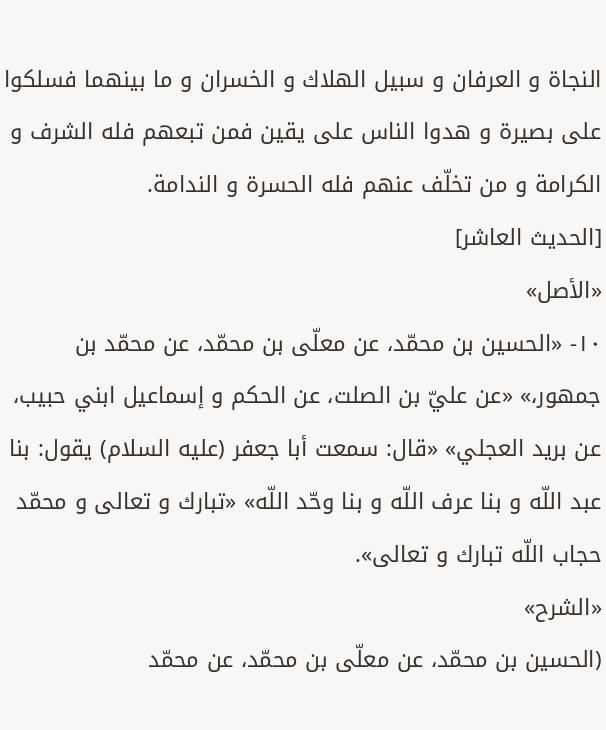النجاة و العرفان و سبيل الهلاك و الخسران و ما بينهما فسلكوا على بصيرة و هدوا الناس على يقين فمن تبعهم فله الشرف و الكرامة و من تخلّف عنهم فله الحسرة و الندامة.
[الحديث العاشر]
«الأصل»
١٠- «الحسين بن محمّد، عن معلّى بن محمّد، عن محمّد بن جمهور،» «عن عليّ بن الصلت، عن الحكم و إسماعيل ابني حبيب، عن بريد العجلي» «قال: سمعت أبا جعفر (عليه السلام) يقول: بنا عبد اللّه و بنا عرف اللّه و بنا وحّد اللّه» «تبارك و تعالى و محمّد حجاب اللّه تبارك و تعالى».
«الشرح»
(الحسين بن محمّد، عن معلّى بن محمّد، عن محمّد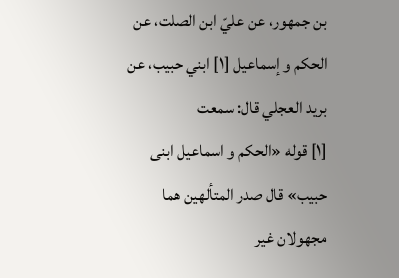بن جمهور، عن عليّ ابن الصلت، عن الحكم و إسماعيل [١] ابني حبيب، عن بريد العجلي قال: سمعت
[١] قوله «الحكم و اسماعيل ابنى حبيب» قال صدر المتألهين هما مجهولان غير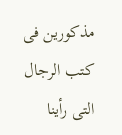مذكورين فى كتب الرجال التى رأينا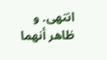انتهى. و ظاهر أنهما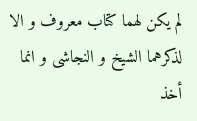لم يكن لهما كتاب معروف و الا لذكرهما الشيخ و النجاشى و انما أخذ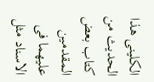الكلينى هذا الحديث من كتاب بعض المقدمين عليهما فى الاسناد مثل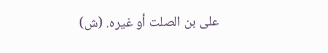على بن الصلت أو غيره. (ش)